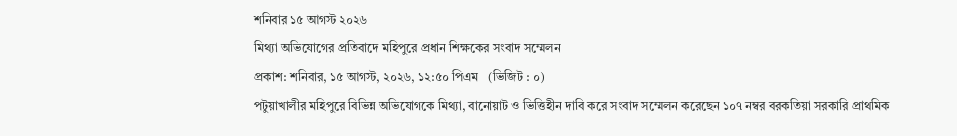শনিবার ১৫ আগস্ট ২০২৬
মিথ্যা অভিযোগের প্রতিবাদে মহিপুরে প্রধান শিক্ষকের সংবাদ সম্মেলন
প্রকাশ: শনিবার, ১৫ আগস্ট, ২০২৬, ১২:৫০ পিএম   (ভিজিট : ০)
পটুয়াখালীর মহিপুরে বিভিন্ন অভিযোগকে মিথ্যা, বানোয়াট ও ভিত্তিহীন দাবি করে সংবাদ সম্মেলন করেছেন ১০৭ নম্বর বরকতিয়া সরকারি প্রাথমিক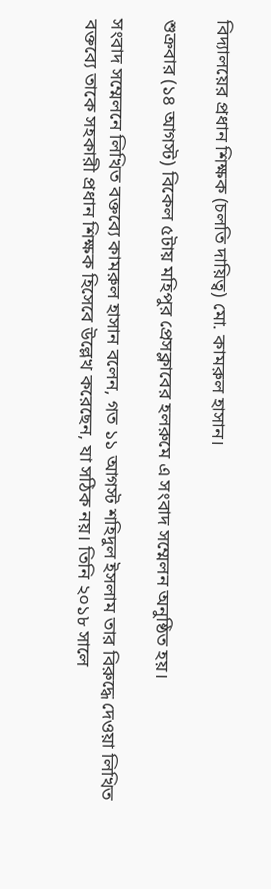বিদ্যালয়ের প্রধান শিক্ষক (চলতি দায়িত্ব) মো. কামরুল হাসান।

শুক্রবার (১৪ আগস্ট) বিকেল ৫টায় মহিপুর প্রেসক্লাবের হলরুমে এ সংবাদ সম্মেলন অনুষ্ঠিত হয়।

সংবাদ সম্মেলনে লিখিত বক্তব্যে কামরুল হাসান বলেন, গত ১১ আগস্ট শহিদুল ইসলাম তার বিরুদ্ধে দেওয়া লিখিত বক্তব্যে তাকে সহকারী প্রধান শিক্ষক হিসেবে উল্লেখ করেছেন, যা সঠিক নয়। তিনি ২০১৮ সালে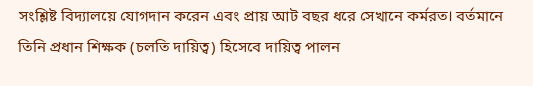সংশ্লিষ্ট বিদ্যালয়ে যোগদান করেন এবং প্রায় আট বছর ধরে সেখানে কর্মরত। বর্তমানে তিনি প্রধান শিক্ষক (চলতি দায়িত্ব) হিসেবে দায়িত্ব পালন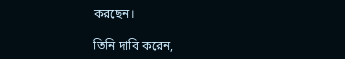করছেন।

তিনি দাবি করেন,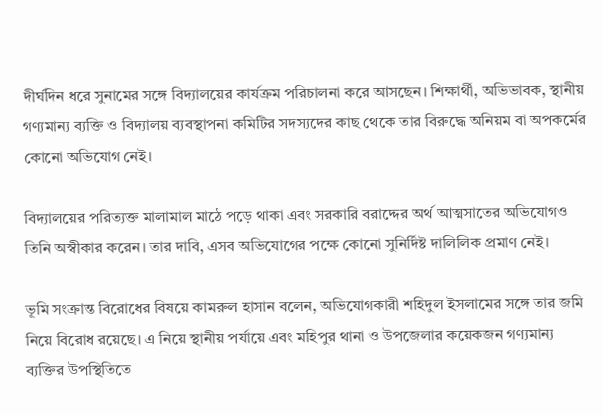দীর্ঘদিন ধরে সুনামের সঙ্গে বিদ্যালয়ের কার্যক্রম পরিচালনা করে আসছেন। শিক্ষার্থী, অভিভাবক, স্থানীয় গণ্যমান্য ব্যক্তি ও বিদ্যালয় ব্যবস্থাপনা কমিটির সদস্যদের কাছ থেকে তার বিরুদ্ধে অনিয়ম বা অপকর্মের কোনো অভিযোগ নেই।

বিদ্যালয়ের পরিত্যক্ত মালামাল মাঠে পড়ে থাকা এবং সরকারি বরাদ্দের অর্থ আত্মসাতের অভিযোগও তিনি অস্বীকার করেন। তার দাবি, এসব অভিযোগের পক্ষে কোনো সুনির্দিষ্ট দালিলিক প্রমাণ নেই।

ভূমি সংক্রান্ত বিরোধের বিষয়ে কামরুল হাসান বলেন, অভিযোগকারী শহিদুল ইসলামের সঙ্গে তার জমি নিয়ে বিরোধ রয়েছে। এ নিয়ে স্থানীয় পর্যায়ে এবং মহিপুর থানা ও উপজেলার কয়েকজন গণ্যমান্য ব্যক্তির উপস্থিতিতে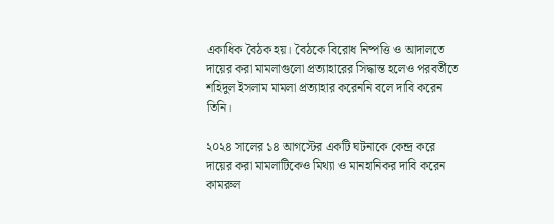একাধিক বৈঠক হয়। বৈঠকে বিরোধ নিষ্পত্তি ও আদালতে দায়ের করা মামলাগুলো প্রত্যাহারের সিদ্ধান্ত হলেও পরবর্তীতে শহিদুল ইসলাম মামলা প্রত্যাহার করেননি বলে দাবি করেন তিনি।

২০২৪ সালের ১৪ আগস্টের একটি ঘটনাকে কেন্দ্র করে দায়ের করা মামলাটিকেও মিথ্যা ও মানহানিকর দাবি করেন কামরুল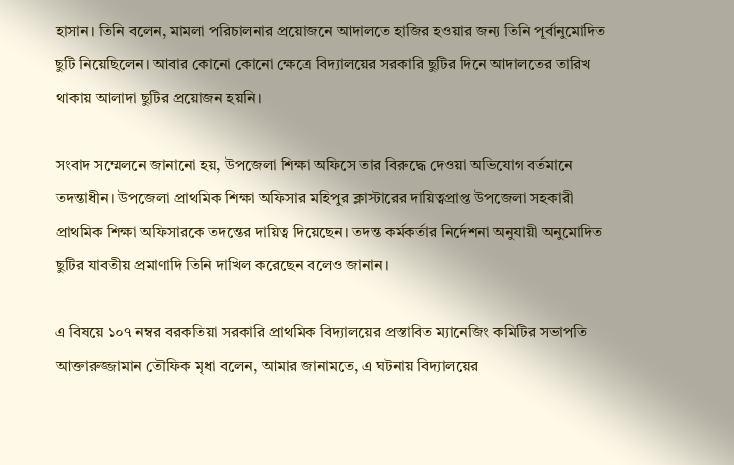হাসান। তিনি বলেন, মামলা পরিচালনার প্রয়োজনে আদালতে হাজির হওয়ার জন্য তিনি পূর্বানুমোদিত ছুটি নিয়েছিলেন। আবার কোনো কোনো ক্ষেত্রে বিদ্যালয়ের সরকারি ছুটির দিনে আদালতের তারিখ থাকায় আলাদা ছুটির প্রয়োজন হয়নি।

সংবাদ সম্মেলনে জানানো হয়, উপজেলা শিক্ষা অফিসে তার বিরুদ্ধে দেওয়া অভিযোগ বর্তমানে তদন্তাধীন। উপজেলা প্রাথমিক শিক্ষা অফিসার মহিপুর ক্লাস্টারের দায়িত্বপ্রাপ্ত উপজেলা সহকারী প্রাথমিক শিক্ষা অফিসারকে তদন্তের দায়িত্ব দিয়েছেন। তদন্ত কর্মকর্তার নির্দেশনা অনুযায়ী অনুমোদিত ছুটির যাবতীয় প্রমাণাদি তিনি দাখিল করেছেন বলেও জানান।

এ বিষয়ে ১০৭ নম্বর বরকতিয়া সরকারি প্রাথমিক বিদ্যালয়ের প্রস্তাবিত ম্যানেজিং কমিটির সভাপতি আক্তারুজ্জামান তৌফিক মৃধা বলেন, আমার জানামতে, এ ঘটনায় বিদ্যালয়ের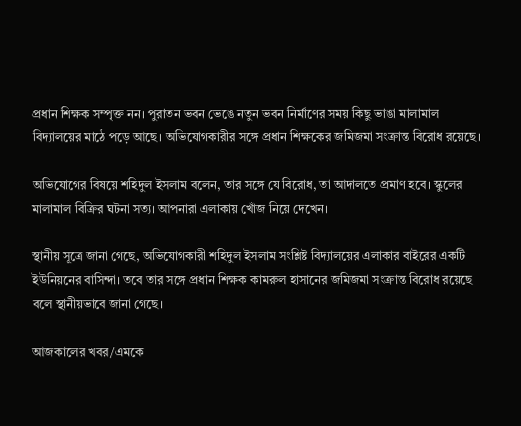প্রধান শিক্ষক সম্পৃক্ত নন। পুরাতন ভবন ভেঙে নতুন ভবন নির্মাণের সময় কিছু ভাঙা মালামাল বিদ্যালয়ের মাঠে পড়ে আছে। অভিযোগকারীর সঙ্গে প্রধান শিক্ষকের জমিজমা সংক্রান্ত বিরোধ রয়েছে।

অভিযোগের বিষয়ে শহিদুল ইসলাম বলেন, তার সঙ্গে যে বিরোধ, তা আদালতে প্রমাণ হবে। স্কুলের মালামাল বিক্রির ঘটনা সত্য। আপনারা এলাকায় খোঁজ নিয়ে দেখেন।

স্থানীয় সূত্রে জানা গেছে, অভিযোগকারী শহিদুল ইসলাম সংশ্লিষ্ট বিদ্যালয়ের এলাকার বাইরের একটি ইউনিয়নের বাসিন্দা। তবে তার সঙ্গে প্রধান শিক্ষক কামরুল হাসানের জমিজমা সংক্রান্ত বিরোধ রয়েছে বলে স্থানীয়ভাবে জানা গেছে।

আজকালের খবর/এমকে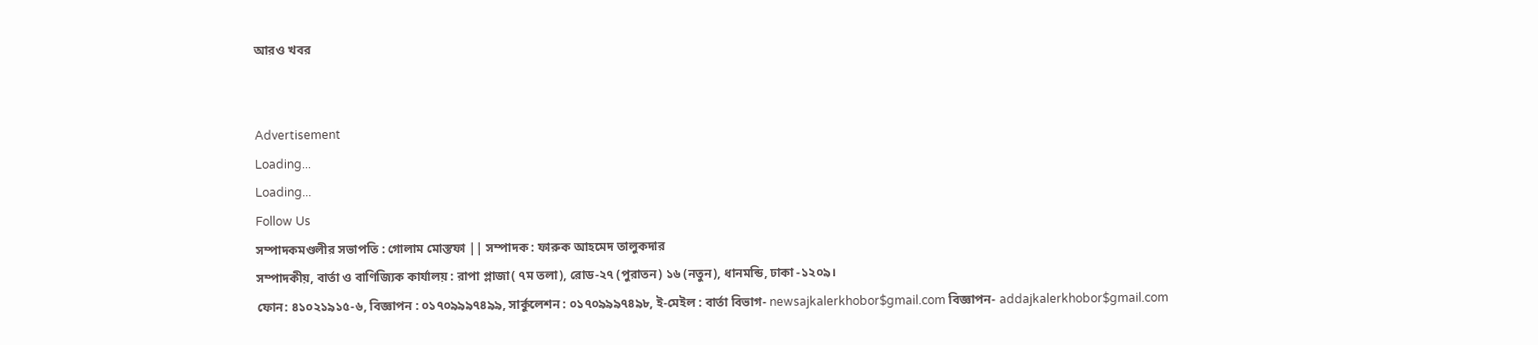আরও খবর


Advertisement
Loading...
Loading...
Follow Us
সম্পাদকমণ্ডলীর সভাপতি : গোলাম মোস্তফা || সম্পাদক : ফারুক আহমেদ তালুকদার
সম্পাদকীয়, বার্তা ও বাণিজ্যিক কার্যালয় : রাপা প্লাজা( ৭ম তলা), রোড-২৭ (পুরাতন) ১৬ (নতুন), ধানমন্ডি, ঢাকা -১২০৯।
ফোন: ৪১০২১৯১৫-৬, বিজ্ঞাপন : ০১৭০৯৯৯৭৪৯৯, সার্কুলেশন : ০১৭০৯৯৯৭৪৯৮, ই-মেইল : বার্তা বিভাগ- newsajkalerkhobor$gmail.com বিজ্ঞাপন- addajkalerkhobor$gmail.com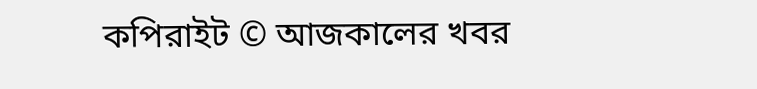কপিরাইট © আজকালের খবর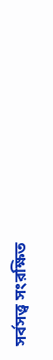সর্বসত্ত্ব সংরক্ষিত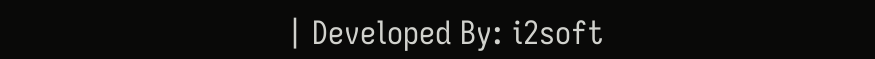| Developed By: i2soft